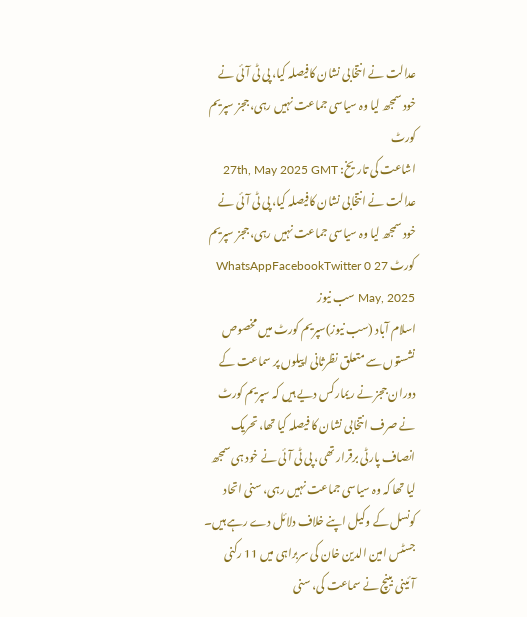عدالت نے انتخابی نشان کافیصلہ کیا، پی ٹی آئی نے خود سمجھ لیا وہ سیاسی جماعت نہیں رہی، ججز سپریم کورٹ
اشاعت کی تاریخ: 27th, May 2025 GMT
عدالت نے انتخابی نشان کافیصلہ کیا، پی ٹی آئی نے خود سمجھ لیا وہ سیاسی جماعت نہیں رہی، ججز سپریم کورٹ WhatsAppFacebookTwitter 0 27 May, 2025 سب نیوز
اسلام آباد (سب نیوز)سپریم کورٹ میں مخصوص نشستوں سے متعلق نظرثانی اپیلوں پر سماعت کے دوران ججز نے ریمارکس دیے ہیں کہ سپریم کورٹ نے صرف انتخابی نشان کا فیصلہ کیا تھا، تحریک انصاف پارٹی برقرار تھی، پی ٹی آئی نے خود ہی سمجھ لیا تھا کہ وہ سیاسی جماعت نہیں رہی، سنی اتحاد کونسل کے وکیل اپنے خلاف دلائل دے رہے ہیں۔
جسٹس امین الدین خان کی سربراہی میں 11 رکنی آئینی بینچ نے سماعت کی، سنی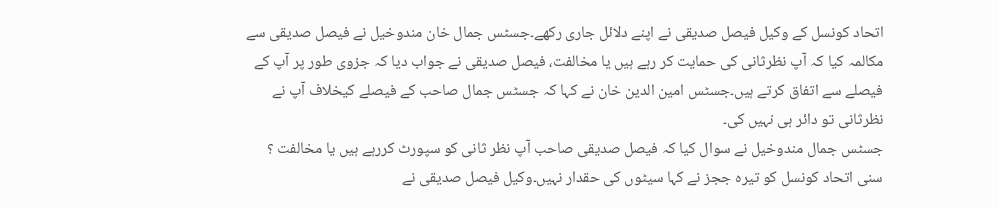اتحاد کونسل کے وکیل فیصل صدیقی نے اپنے دلائل جاری رکھے۔جسٹس جمال خان مندوخیل نے فیصل صدیقی سے مکالمہ کیا کہ آپ نظرثانی کی حمایت کر رہے ہیں یا مخالفت، فیصل صدیقی نے جواب دیا کہ جزوی طور پر آپ کے فیصلے سے اتفاق کرتے ہیں۔جسٹس امین الدین خان نے کہا کہ جسٹس جمال صاحب کے فیصلے کیخلاف آپ نے نظرثانی تو دائر ہی نہیں کی۔
جسٹس جمال مندوخیل نے سوال کیا کہ فیصل صدیقی صاحب آپ نظر ثانی کو سپورٹ کررہے ہیں یا مخالفت ؟ سنی اتحاد کونسل کو تیرہ ججز نے کہا سیٹوں کی حقدار نہیں۔وکیل فیصل صدیقی نے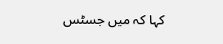کہا کہ میں جسٹس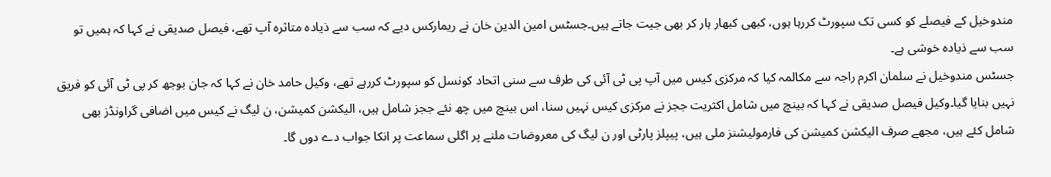مندوخیل کے فیصلے کو کسی تک سپورٹ کررہا ہوں، کبھی کبھار ہار کر بھی جیت جاتے ہیں۔جسٹس امین الدین خان نے ریمارکس دیے کہ سب سے ذیادہ متاثرہ آپ تھے، فیصل صدیقی نے کہا کہ ہمیں تو سب سے ذیادہ خوشی ہے۔
جسٹس مندوخیل نے سلمان اکرم راجہ سے مکالمہ کیا کہ مرکزی کیس میں آپ پی ٹی آئی کی طرف سے سنی اتحاد کونسل کو سپورٹ کررہے تھے، وکیل حامد خان نے کہا کہ جان بوجھ کر پی ٹی آئی کو فریق نہیں بنایا گیا۔وکیل فیصل صدیقی نے کہا کہ بینچ میں شامل اکثریت ججز نے مرکزی کیس نہیں سنا، اس بینچ میں چھ نئے ججز شامل ہیں، الیکشن کمیشن، ن لیگ نے کیس میں اضافی گراونڈز بھی شامل کئے ہیں، مجھے صرف الیکشن کمیشن کی فارمولیشنز ملی ہیں، پیپلز پارٹی اور ن لیگ کی معروضات ملنے پر اگلی سماعت پر انکا جواب دے دوں گا۔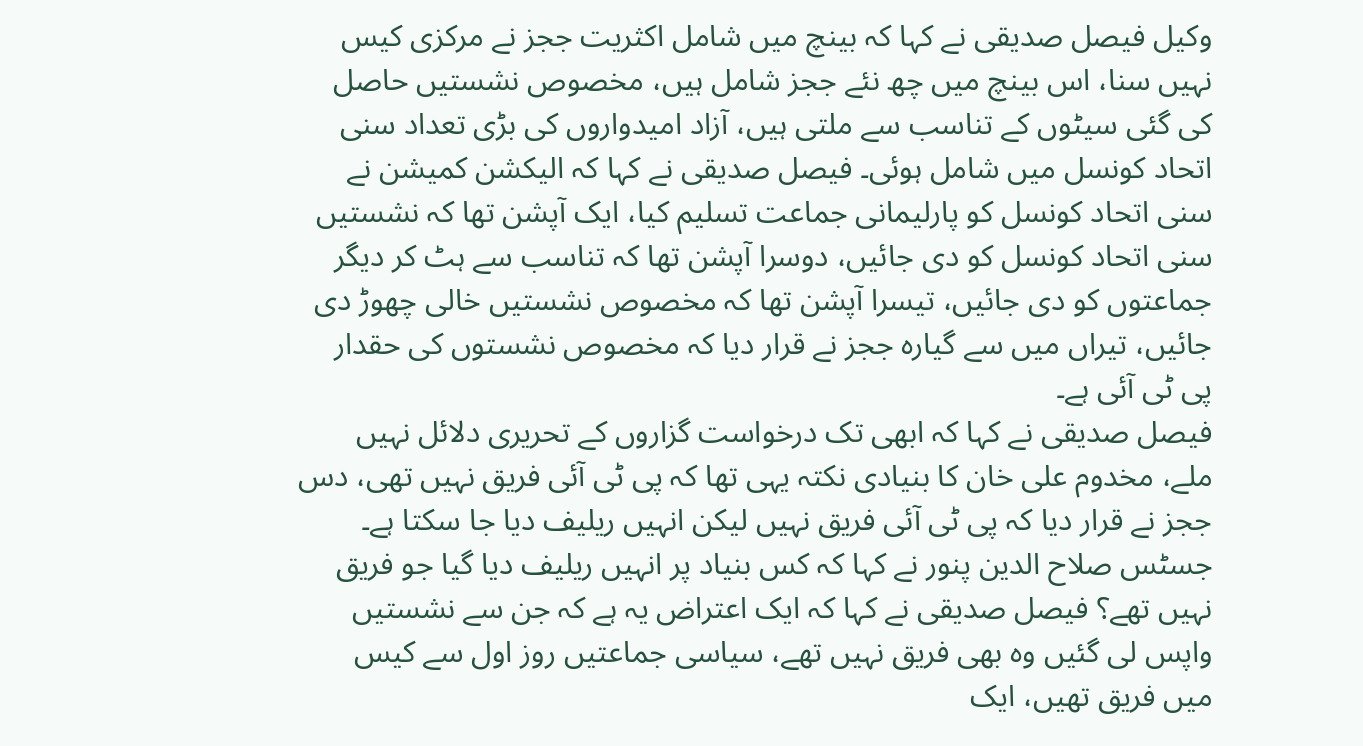وکیل فیصل صدیقی نے کہا کہ بینچ میں شامل اکثریت ججز نے مرکزی کیس نہیں سنا، اس بینچ میں چھ نئے ججز شامل ہیں، مخصوص نشستیں حاصل کی گئی سیٹوں کے تناسب سے ملتی ہیں، آزاد امیدواروں کی بڑی تعداد سنی اتحاد کونسل میں شامل ہوئی۔ فیصل صدیقی نے کہا کہ الیکشن کمیشن نے سنی اتحاد کونسل کو پارلیمانی جماعت تسلیم کیا، ایک آپشن تھا کہ نشستیں سنی اتحاد کونسل کو دی جائیں، دوسرا آپشن تھا کہ تناسب سے ہٹ کر دیگر جماعتوں کو دی جائیں، تیسرا آپشن تھا کہ مخصوص نشستیں خالی چھوڑ دی جائیں، تیراں میں سے گیارہ ججز نے قرار دیا کہ مخصوص نشستوں کی حقدار پی ٹی آئی ہے۔
فیصل صدیقی نے کہا کہ ابھی تک درخواست گزاروں کے تحریری دلائل نہیں ملے، مخدوم علی خان کا بنیادی نکتہ یہی تھا کہ پی ٹی آئی فریق نہیں تھی، دس ججز نے قرار دیا کہ پی ٹی آئی فریق نہیں لیکن انہیں ریلیف دیا جا سکتا ہے۔ جسٹس صلاح الدین پنور نے کہا کہ کس بنیاد پر انہیں ریلیف دیا گیا جو فریق نہیں تھے؟ فیصل صدیقی نے کہا کہ ایک اعتراض یہ ہے کہ جن سے نشستیں واپس لی گئیں وہ بھی فریق نہیں تھے، سیاسی جماعتیں روز اول سے کیس میں فریق تھیں، ایک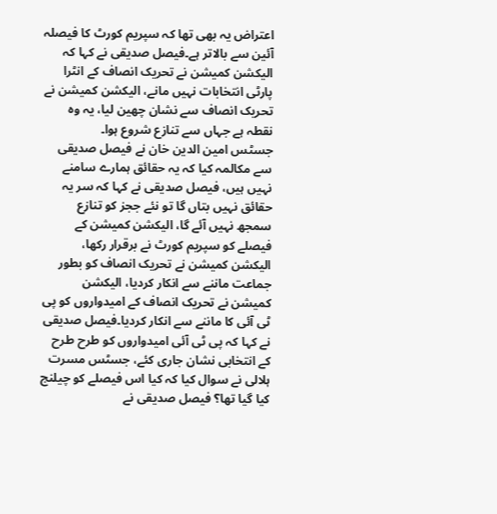اعتراض یہ بھی تھا کہ سپریم کورٹ کا فیصلہ آئین سے بالاتر ہے۔فیصل صدیقی نے کہا کہ الیکشن کمیشن نے تحریک انصاف کے انٹرا پارٹی انتخابات نہیں مانے، الیکشن کمیشن نے تحریک انصاف سے نشان چھین لیا، یہ وہ نقطہ ہے جہاں سے تنازع شروع ہوا۔
جسٹس امین الدین خان نے فیصل صدیقی سے مکالمہ کیا کہ یہ حقائق ہمارے سامنے نہیں ہیں، فیصل صدیقی نے کہا کہ سر یہ حقائق نہیں بتاں گا تو نئے ججز کو تنازع سمجھ نہیں آئے گا، الیکشن کمیشن کے فیصلے کو سپریم کورٹ نے برقرار رکھا، الیکشن کمیشن نے تحریک انصاف کو بطور جماعت ماننے سے انکار کردیا، الیکشن کمیشن نے تحریک انصاف کے امیدواروں کو پی ٹی آئی کا ماننے سے انکار کردیا۔فیصل صدیقی نے کہا کہ پی ٹی آئی امیدواروں کو طرح طرح کے انتخابی نشان جاری کئے، جسٹس مسرت ہلالی نے سوال کیا کہ کیا اس فیصلے کو چیلنج کیا گیا تھا؟ فیصل صدیقی نے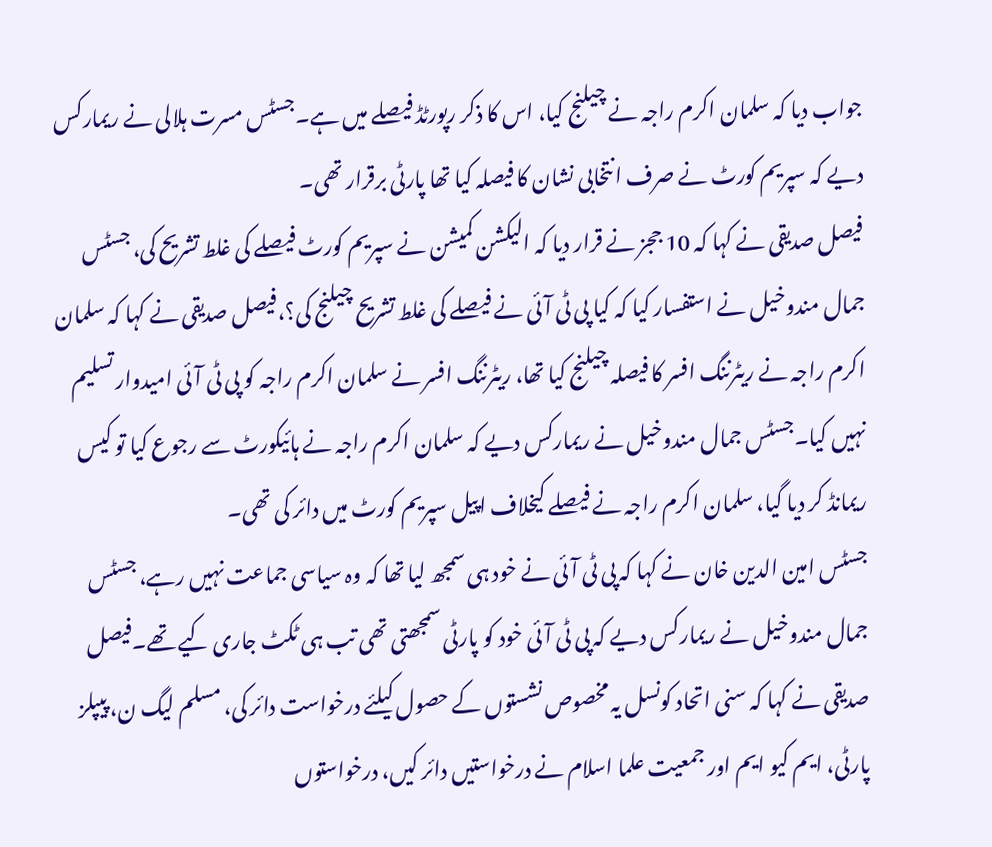جواب دیا کہ سلمان اکرم راجہ نے چیلنج کیا، اس کا ذکر رپورٹڈ فیصلے میں ہے۔جسٹس مسرت ہلالی نے ریمارکس دیے کہ سپریم کورٹ نے صرف انتخابی نشان کا فیصلہ کیا تھا پارٹی برقرار تھی۔
فیصل صدیقی نے کہا کہ 10 ججز نے قرار دیا کہ الیکشن کمیشن نے سپریم کورٹ فیصلے کی غلط تشریح کی، جسٹس جمال مندوخیل نے استفسار کیا کہ کیا پی ٹی آئی نے فیصلے کی غلط تشریح چیلنج کی؟،فیصل صدیقی نے کہا کہ سلمان اکرم راجہ نے ریٹرننگ افسر کا فیصلہ چیلنج کیا تھا، ریٹرننگ افسر نے سلمان اکرم راجہ کو پی ٹی آئی امیدوار تسلیم نہیں کیا۔جسٹس جمال مندوخیل نے ریمارکس دیے کہ سلمان اکرم راجہ نے ہائیکورٹ سے رجوع کیا تو کیس ریمانڈ کر دیا گیا، سلمان اکرم راجہ نے فیصلے کیخلاف اپیل سپریم کورٹ میں دائر کی تھی۔
جسٹس امین الدین خان نے کہا کہ پی ٹی آئی نے خود ہی سمجھ لیا تھا کہ وہ سیاسی جماعت نہیں رہے، جسٹس جمال مندوخیل نے ریمارکس دیے کہ پی ٹی آئی خود کو پارٹی سمجھتی تھی تب ہی ٹکٹ جاری کیے تھے۔فیصل صدیقی نے کہا کہ سنی اتحاد کونسل یہ مخصوص نشستوں کے حصول کیلئے درخواست دائر کی، مسلم لیگ ن، پیپلز پارٹی، ایم کیو ایم اور جمعیت علما اسلام نے درخواستیں دائر کیں، درخواستوں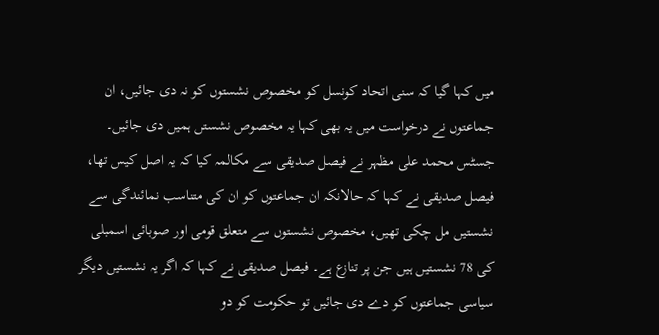میں کہا گیا کہ سنی اتحاد کونسل کو مخصوص نشستوں کو نہ دی جائیں، ان جماعتوں نے درخواست میں یہ بھی کہا یہ مخصوص نشستں ہمیں دی جائیں۔
جسٹس محمد علی مظہر نے فیصل صدیقی سے مکالمہ کیا کہ یہ اصل کیس تھا، فیصل صدیقی نے کہا کہ حالانکہ ان جماعتوں کو ان کی متناسب نمائندگی سے نشستیں مل چکی تھیں، مخصوص نشستوں سے متعلق قومی اور صوبائی اسمبلی کی 78 نشستیں ہیں جن پر تنازع ہے۔ فیصل صدیقی نے کہا کہ اگر یہ نشستیں دیگر سیاسی جماعتوں کو دے دی جائیں تو حکومت کو دو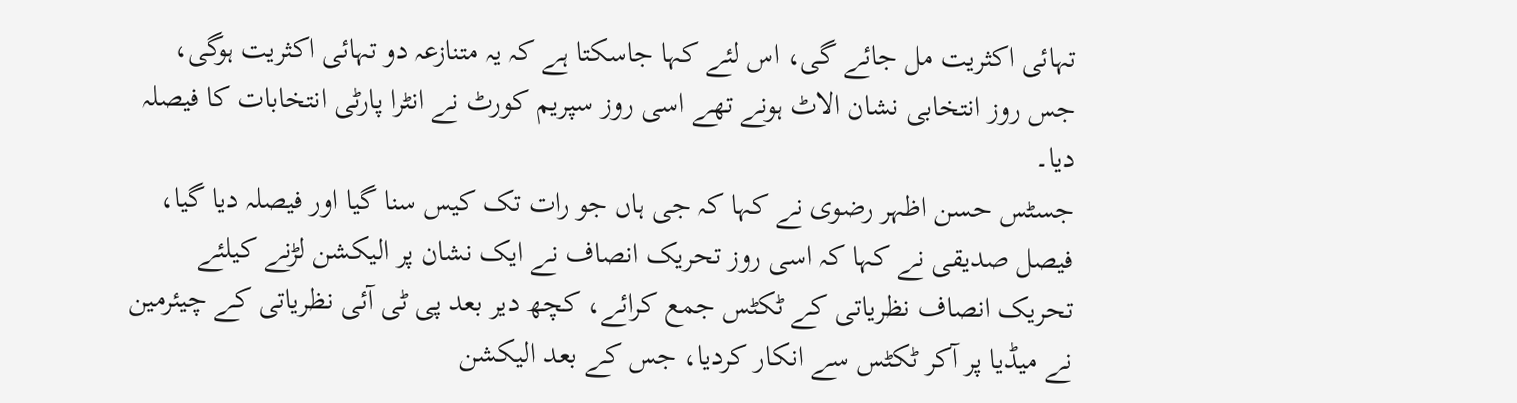تہائی اکثریت مل جائے گی، اس لئے کہا جاسکتا ہے کہ یہ متنازعہ دو تہائی اکثریت ہوگی، جس روز انتخابی نشان الاٹ ہونے تھے اسی روز سپریم کورٹ نے انٹرا پارٹی انتخابات کا فیصلہ دیا۔
جسٹس حسن اظہر رضوی نے کہا کہ جی ہاں جو رات تک کیس سنا گیا اور فیصلہ دیا گیا، فیصل صدیقی نے کہا کہ اسی روز تحریک انصاف نے ایک نشان پر الیکشن لڑنے کیلئے تحریک انصاف نظریاتی کے ٹکٹس جمع کرائے، کچھ دیر بعد پی ٹی آئی نظریاتی کے چیئرمین نے میڈیا پر آکر ٹکٹس سے انکار کردیا، جس کے بعد الیکشن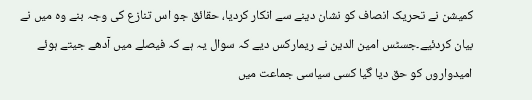کمیشن نے تحریک انصاف کو نشان دینے سے انکار کردیا، حقائق جو اس تنازع کی وجہ بنے وہ میں نے بیان کردئیے۔جسٹس امین الدین نے ریمارکس دیے کہ سوال یہ ہے کہ فیصلے میں آدھے جیتے ہوئے امیدواروں کو حق دیا گیا کسی سیاسی جماعت میں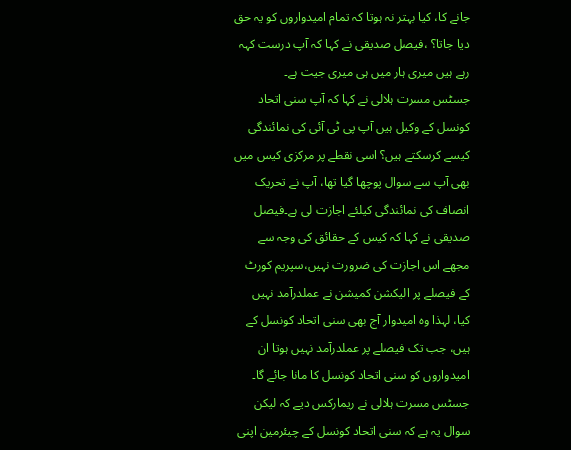جانے کا، کیا بہتر نہ ہوتا کہ تمام امیدواروں کو یہ حق دیا جاتا؟ ،فیصل صدیقی نے کہا کہ آپ درست کہہ رہے ہیں میری ہار میں ہی میری جیت ہے۔
جسٹس مسرت ہلالی نے کہا کہ آپ سنی اتحاد کونسل کے وکیل ہیں آپ پی ٹی آئی کی نمائندگی کیسے کرسکتے ہیں؟ اسی نقطے پر مرکزی کیس میں بھی آپ سے سوال پوچھا گیا تھا، آپ نے تحریک انصاف کی نمائندگی کیلئے اجازت لی ہے۔فیصل صدیقی نے کہا کہ کیس کے حقائق کی وجہ سے مجھے اس اجازت کی ضرورت نہیں،سپریم کورٹ کے فیصلے پر الیکشن کمیشن نے عملدرآمد نہیں کیا، لہذا وہ امیدوار آج بھی سنی اتحاد کونسل کے ہیں، جب تک فیصلے پر عملدرآمد نہیں ہوتا ان امیدواروں کو سنی اتحاد کونسل کا مانا جائے گا۔
جسٹس مسرت ہلالی نے ریمارکس دیے کہ لیکن سوال یہ ہے کہ سنی اتحاد کونسل کے چیئرمین اپنی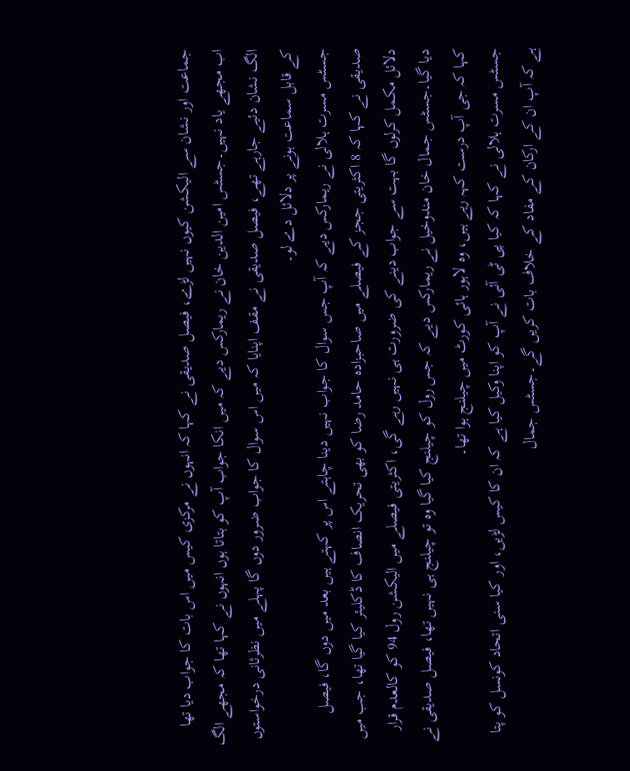جماعت اور نشان سے الیکشن کیوں نہیں لڑے، فیصل صدیقی نے کہا کہ انہوں نے مرکزی کیس میں اس بات کا جواب دیا تھا اب مجھے یاد نہیں۔جسٹس امین الدین خان نے ریمارکس دیے کہ میں انکا جواب آپ کو بتاتا ہوں انہوں نے کہا تھا کہ مجھے الگ الگ نشان دئیے جارہے تھے، فیصل صدیقی نے مقف اپنایا کہ میں اس سوال کا جواب ضرور دوں گا پہلے میں نظرثانی درخواستوں کے قابل سماعت ہونے پر دلائل دے لو۔
جسٹس مسرت ہلالی نے ریمارکس دیے کہ آپ جس سوال کا جواب نہیں دینا چاہتے اس پر کہتے ہیں بعد میں دوں گا، فیصل صدیقی نے کہا کہ 8 اکثریتی ججز کے فیصلے میں صاحبزادہ حامد رضا کو بھی تحریک انصاف کا ڈکلیئر کیا گیا تھا، جب میں دلائل مکمل کرلوں گا بہت سے جواب دینے کی ضرورت ہی نہیں رہے گی، اکثریتی فیصلے میں الیکشن رول 94 کو کالعدم قرار دیا گیا۔جسٹس جمال خان مندوخیل نے ریمارکس دیے کہ جس رول کو چیلنج کیا گیا وہ تو چیلنج ہی نہیں تھا، فیصل صدیقی نے کہا کہ جی آپ درست کہہ ریے ہیں، وہ لاہور ہائی کورٹ میں چیلنج ہوا تھا۔
جسٹس مسرت ہلالی نے کہا کہ کیا پی ٹی آئی نے آپ کو اپنا وکیل کیا ہے کہ ان کا کیس لڑیں، اور کیا سنی اتحاد کونسل کو پتا ہے کہ آپ ان کے ارکان کے مفاد کے خلاف بات کریں گے۔جسٹس جمال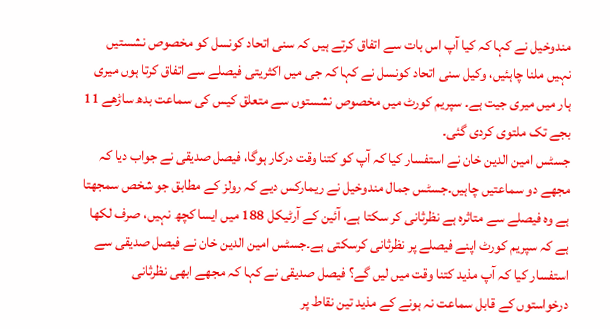مندوخیل نے کہا کہ کیا آپ اس بات سے اتفاق کرتے ہیں کہ سنی اتحاد کونسل کو مخصوص نشستیں نہیں ملنا چاہئیں، وکیل سنی اتحاد کونسل نے کہا کہ جی میں اکثریتی فیصلے سے اتفاق کرتا ہوں میری ہار میں میری جیت ہے۔ سپریم کورٹ میں مخصوص نشستوں سے متعلق کیس کی سماعت بدھ ساڑھے 11 بجے تک ملتوی کردی گئی۔
جسٹس امین الدین خان نے استفسار کیا کہ آپ کو کتنا وقت درکار ہوگا، فیصل صدیقی نے جواب دیا کہ مجھے دو سماعتیں چاہیں۔جسٹس جمال مندوخیل نے ریمارکس دیے کہ رولز کے مطابق جو شخص سمجھتا ہے وہ فیصلے سے متاثرہ ہے نظرثانی کر سکتا ہے، آئین کے آرٹیکل 188 میں ایسا کچھ نہیں، صرف لکھا ہے کہ سپریم کورٹ اپنے فیصلے پر نظرثانی کرسکتی ہے۔جسٹس امین الدین خان نے فیصل صدیقی سے استفسار کیا کہ آپ مذید کتنا وقت میں لیں گے؟ فیصل صدیقی نے کہا کہ مجھے ابھی نظرثانی درخواستوں کے قابل سماعت نہ ہونے کے مذید تین نقاط پر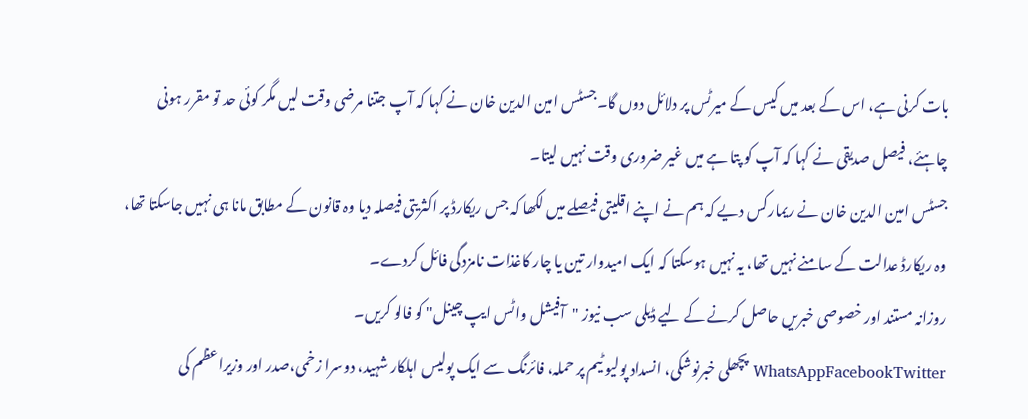بات کرنی ہے، اس کے بعد میں کیس کے میرٹس پر دلائل دوں گا۔جسٹس امین الدین خان نے کہا کہ آپ جتنا مرضی وقت لیں مگر کوئی حد تو مقرر ہونی چاہئے، فیصل صدیقی نے کہا کہ آپ کو پتا ہے میں غیر ضروری وقت نہیں لیتا۔
جسٹس امین الدین خان نے ریمارکس دیے کہ ہم نے اپنے اقلیتی فیصلے میں لکھا کہ جس ریکارڈ پر اکثریتی فیصلہ دیا وہ قانون کے مطابق مانا ہی نہیں جاسکتا تھا، وہ ریکارڈ عدالت کے سامنے نہیں تھا، یہ نہیں ہوسکتا کہ ایک امیدوار تین یا چار کاغذات نامزدگی فائل کردے۔
روزانہ مستند اور خصوصی خبریں حاصل کرنے کے لیے ڈیلی سب نیوز "آفیشل واٹس ایپ چینل" کو فالو کریں۔
WhatsAppFacebookTwitter پچھلی خبرنوشکی، انسداد پولیو ٹیم پر حملہ، فائرنگ سے ایک پولیس اہلکار شہید، دوسرا زخمی،صدر اور وزیراعظم کی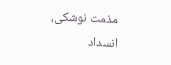مذمت نوشکی، انسداد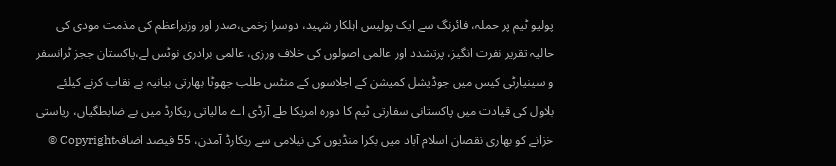پولیو ٹیم پر حملہ، فائرنگ سے ایک پولیس اہلکار شہید، دوسرا زخمی،صدر اور وزیراعظم کی مذمت مودی کی حالیہ تقریر نفرت انگیز، پرتشدد اور عالمی اصولوں کی خلاف ورزی، عالمی برادری نوٹس لے،پاکستان ججز ٹرانسفر و سینیارٹی کیس میں جوڈیشل کمیشن کے اجلاسوں کے منٹس طلب جھوٹا بھارتی بیانیہ بے نقاب کرنے کیلئے بلاول کی قیادت میں پاکستانی سفارتی ٹیم کا دورہ امریکا طے آرڈی اے مالیاتی ریکارڈ میں بے ضابطگیاں، ریاستی خزانے کو بھاری نقصان اسلام آباد میں بکرا منڈیوں کی نیلامی سے ریکارڈ آمدن، 55 فیصد اضافہCopyright ©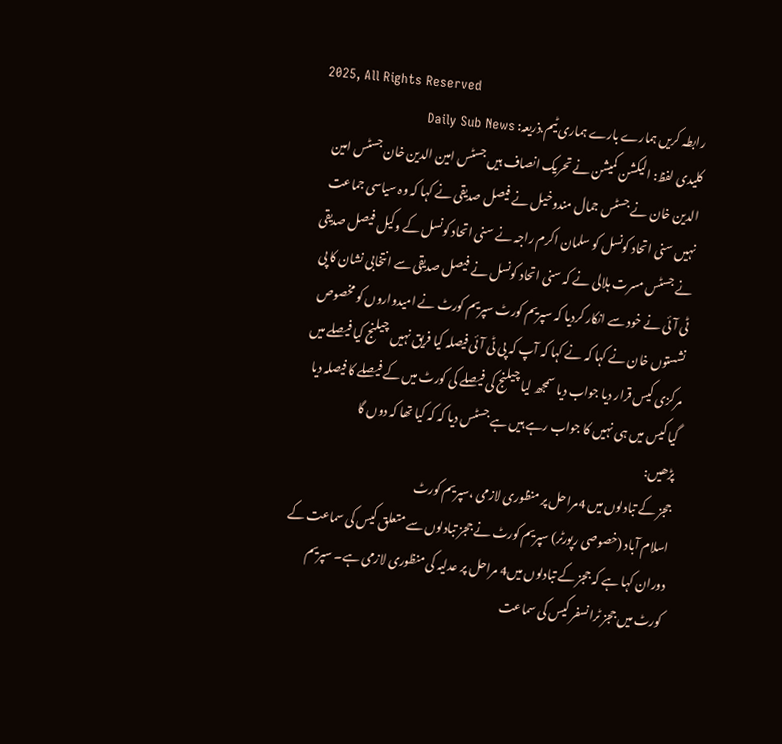2025, All Rights Reserved
رابطہ کریں ہمارے بارے ہماری ٹیم.ذریعہ: Daily Sub News
کلیدی لفظ: الیکشن کمیشن نے تحریک انصاف ہیں جسٹس امین الدین خان جسٹس امین الدین خان نے جسٹس جمال مندوخیل نے فیصل صدیقی نے کہا کہ وہ سیاسی جماعت نہیں سنی اتحاد کونسل کو سلمان اکرم راجہ نے سنی اتحاد کونسل کے وکیل فیصل صدیقی نے جسٹس مسرت ہلالی نے کہ سنی اتحاد کونسل نے فیصل صدیقی سے انتخابی نشان کا پی ٹی آئی نے خود سے انکار کردیا کہ سپریم کورٹ سپریم کورٹ نے امیدواروں کو مخصوص نشستوں خان نے کہا کہ نے کہا کہ آپ کہ پی ٹی آئی فیصلہ کیا فریق نہیں چیلنج کیا فیصلے میں مرکزی کیس قرار دیا جواب دیا سمجھ لیا چیلنج کی فیصلے کی کورٹ میں کے فیصلے کا فیصلہ دیا گیا کیس میں ہی نہیں کا جواب رہے ہیں ہے جسٹس دیا کہ کہ کیا تھا کہ دوں گا
پڑھیں:
ججز کے تبادلوں میں 4مراحل پر منظوری لازمی ،سپریم کورٹ
اسلام آباد (خصوصی رپورٹر) سپریم کورٹ نے ججز تبادلوں سے متعلق کیس کی سماعت کے دوران کہا ہے کہ ججز کے تبادلوں میں4 مراحل پر عدلیہ کی منظوری لازمی ہے۔ سپریم کورٹ میں ججز ٹرانسفر کیس کی سماعت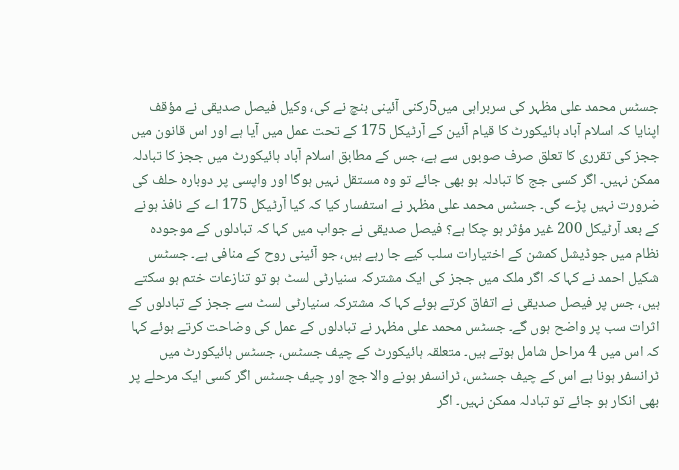جسٹس محمد علی مظہر کی سربراہی میں5رکنی آئینی بنچ نے کی، وکیل فیصل صدیقی نے مؤقف اپنایا کہ اسلام آباد ہائیکورٹ کا قیام آئین کے آرٹیکل 175 کے تحت عمل میں آیا ہے اور اس قانون میں ججز کی تقرری کا تعلق صرف صوبوں سے ہے، جس کے مطابق اسلام آباد ہائیکورٹ میں ججز کا تبادلہ ممکن نہیں۔ اگر کسی جج کا تبادلہ ہو بھی جائے تو وہ مستقل نہیں ہوگا اور واپسی پر دوبارہ حلف کی ضرورت نہیں پڑے گی۔ جسٹس محمد علی مظہر نے استفسار کیا کہ کیا آرٹیکل 175 اے کے نافذ ہونے کے بعد آرٹیکل 200 غیر مؤثر ہو چکا ہے؟ فیصل صدیقی نے جواب میں کہا کہ تبادلوں کے موجودہ نظام میں جوڈیشل کمشن کے اختیارات سلب کیے جا رہے ہیں، جو آئینی روح کے منافی ہے۔ جسٹس شکیل احمد نے کہا کہ اگر ملک میں ججز کی ایک مشترکہ سنیارٹی لسٹ ہو تو تنازعات ختم ہو سکتے ہیں، جس پر فیصل صدیقی نے اتفاق کرتے ہوئے کہا کہ مشترکہ سنیارٹی لسٹ سے ججز کے تبادلوں کے اثرات سب پر واضح ہوں گے۔ جسٹس محمد علی مظہر نے تبادلوں کے عمل کی وضاحت کرتے ہوئے کہا کہ اس میں 4 مراحل شامل ہوتے ہیں۔ متعلقہ ہائیکورٹ کے چیف جسٹس، جسٹس ہائیکورٹ میں ٹرانسفر ہونا ہے اس کے چیف جسٹس، ٹرانسفر ہونے والا جج اور چیف جسٹس اگر کسی ایک مرحلے پر بھی انکار ہو جائے تو تبادلہ ممکن نہیں۔ اگر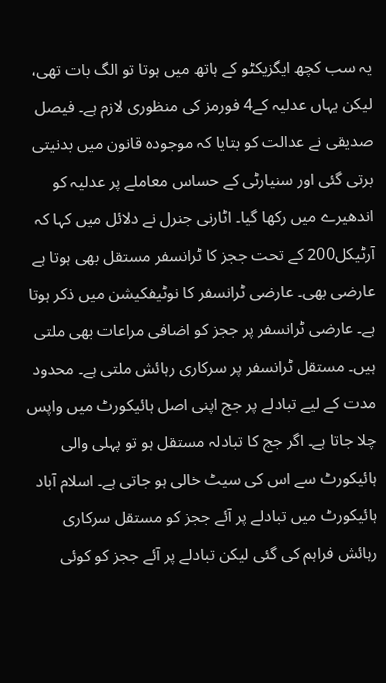یہ سب کچھ ایگزیکٹو کے ہاتھ میں ہوتا تو الگ بات تھی، لیکن یہاں عدلیہ کے4 فورمز کی منظوری لازم ہے۔ فیصل صدیقی نے عدالت کو بتایا کہ موجودہ قانون میں بدنیتی برتی گئی اور سنیارٹی کے حساس معاملے پر عدلیہ کو اندھیرے میں رکھا گیا۔ اٹارنی جنرل نے دلائل میں کہا کہ آرٹیکل200 کے تحت ججز کا ٹرانسفر مستقل بھی ہوتا ہے عارضی بھی۔ عارضی ٹرانسفر کا نوٹیفکیشن میں ذکر ہوتا ہے۔ عارضی ٹرانسفر پر ججز کو اضافی مراعات بھی ملتی ہیں۔ مستقل ٹرانسفر پر سرکاری رہائش ملتی ہے۔ محدود مدت کے لیے تبادلے پر جج اپنی اصل ہائیکورٹ میں واپس چلا جاتا ہے۔ اگر جج کا تبادلہ مستقل ہو تو پہلی والی ہائیکورٹ سے اس کی سیٹ خالی ہو جاتی ہے۔ اسلام آباد ہائیکورٹ میں تبادلے پر آئے ججز کو مستقل سرکاری رہائش فراہم کی گئی لیکن تبادلے پر آئے ججز کو کوئی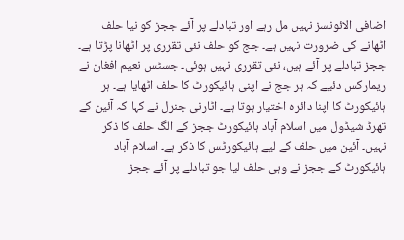اضافی الائونسز نہیں مل رہے اور تبادلے پر آئے ججز کو نیا حلف اٹھانے کی ضرورت نہیں ہے۔ جج کو حلف نئی تقرری پر اٹھانا پڑتا ہے۔ ججز تبادلے پر آئے ہیں، نئی تقرری نہیں ہوئی۔ جسٹس نعیم افغان نے ریمارکس دئیے کہ ہر جج نے اپنی ہائیکورٹ کا حلف اٹھایا ہے۔ ہر ہائیکورٹ کا اپنا دائرہ اختیار ہوتا ہے۔ اٹارنی جنرل نے کہا کہ آئین کے تھرڈ شیڈول میں اسلام آباد ہائیکورٹ ججز کے الگ حلف کا ذکر نہیں۔ آئین میں حلف کے لیے ہائیکورٹس کا ذکر ہے۔ اسلام آباد ہائیکورٹ کے ججز نے وہی حلف لیا جو تبادلے پر آئے ججز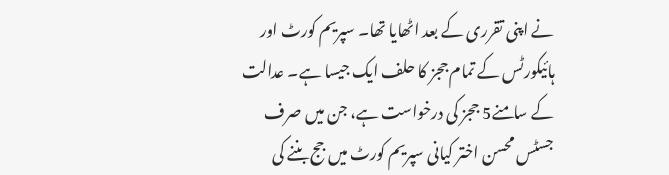نے اپنی تقرری کے بعد اٹھایا تھا۔ سپریم کورٹ اور ہائیکورٹس کے تمام ججز کا حلف ایک جیسا ہے۔ عدالت کے سامنے5 ججز کی درخواست ہے، جن میں صرف جسٹس محسن اختر کیانی سپریم کورٹ میں جج بننے کی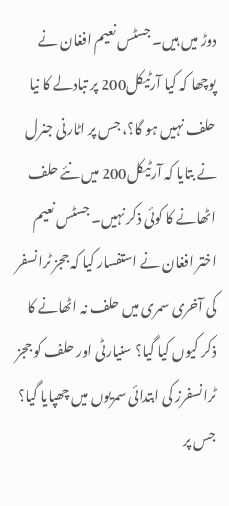دوڑ میں ہیں۔ جسٹس نعیم افغان نے پوچھا کہ کیا آرٹیکل200 پر تبادلے کا نیا حلف نہیں ہو گا؟، جس پر اٹارنی جنرل نے بتایا کہ آرٹیکل200 میں نئے حلف اٹھانے کا کوئی ذکر نہیں۔ جسٹس نعیم اختر افغان نے استفسار کیا کہ ججز ٹرانسفر کی آخری سمری میں حلف نہ اٹھانے کا ذکر کیوں کیا گیا؟ سنیارٹی اور حلف کو ججز ٹرانسفرز کی ابتدائی سمریوں میں چھپایا گیا؟ جس پر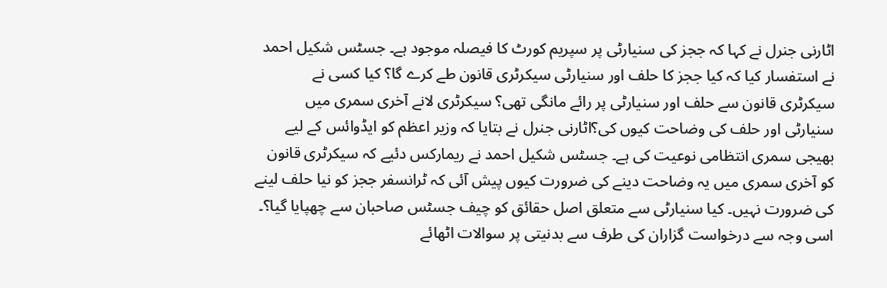اٹارنی جنرل نے کہا کہ ججز کی سنیارٹی پر سپریم کورٹ کا فیصلہ موجود ہے۔ جسٹس شکیل احمد نے استفسار کیا کہ کیا ججز کا حلف اور سنیارٹی سیکرٹری قانون طے کرے گا؟ کیا کسی نے سیکرٹری قانون سے حلف اور سنیارٹی پر رائے مانگی تھی؟ سیکرٹری لانے آخری سمری میں سنیارٹی اور حلف کی وضاحت کیوں کی؟اٹارنی جنرل نے بتایا کہ وزیر اعظم کو ایڈوائس کے لیے بھیجی سمری انتظامی نوعیت کی ہے۔ جسٹس شکیل احمد نے ریمارکس دئیے کہ سیکرٹری قانون کو آخری سمری میں یہ وضاحت دینے کی ضرورت کیوں پیش آئی کہ ٹرانسفر ججز کو نیا حلف لینے کی ضرورت نہیں۔ کیا سنیارٹی سے متعلق اصل حقائق کو چیف جسٹس صاحبان سے چھپایا گیا؟۔ اسی وجہ سے درخواست گزاران کی طرف سے بدنیتی پر سوالات اٹھائے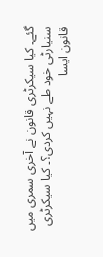گئے۔ کیا سیکرٹری قانون نے آخری سمری میں سنیارٹی خود طے نہیں کردی؟۔ کیا سیکرٹری قانون ایسا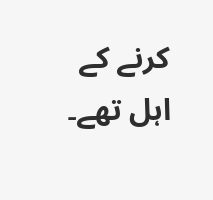کرنے کے اہل تھے۔